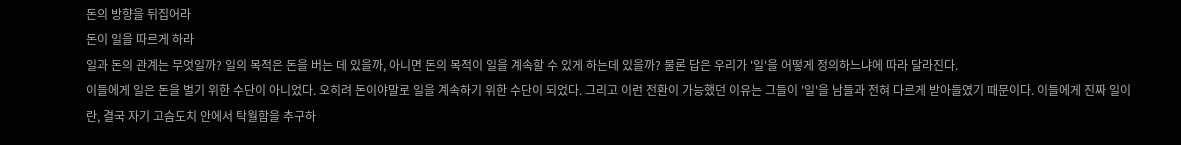돈의 방향을 뒤집어라
돈이 일을 따르게 하라
일과 돈의 관계는 무엇일까? 일의 목적은 돈을 버는 데 있을까, 아니면 돈의 목적이 일을 계속할 수 있게 하는데 있을까? 물론 답은 우리가 '일'을 어떻게 정의하느냐에 따라 달라진다.
이들에게 일은 돈을 벌기 위한 수단이 아니었다. 오히려 돈이야말로 일을 계속하기 위한 수단이 되었다. 그리고 이런 전환이 가능했던 이유는 그들이 '일'을 남들과 전혀 다르게 받아들였기 때문이다. 이들에게 진짜 일이란, 결국 자기 고슴도치 안에서 탁월함을 추구하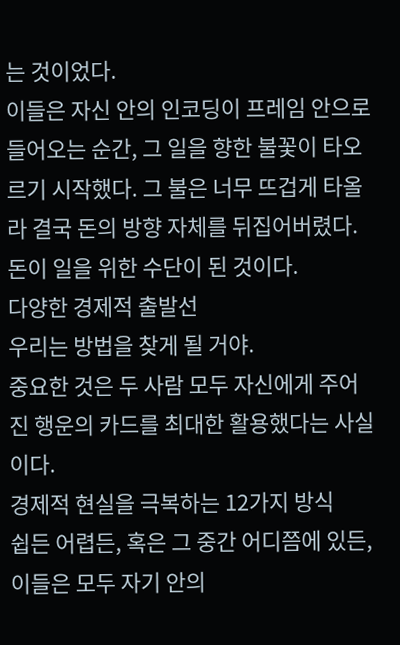는 것이었다.
이들은 자신 안의 인코딩이 프레임 안으로 들어오는 순간, 그 일을 향한 불꽃이 타오르기 시작했다. 그 불은 너무 뜨겁게 타올라 결국 돈의 방향 자체를 뒤집어버렸다. 돈이 일을 위한 수단이 된 것이다.
다양한 경제적 출발선
우리는 방법을 찾게 될 거야.
중요한 것은 두 사람 모두 자신에게 주어진 행운의 카드를 최대한 활용했다는 사실이다.
경제적 현실을 극복하는 12가지 방식
쉽든 어렵든, 혹은 그 중간 어디쯤에 있든, 이들은 모두 자기 안의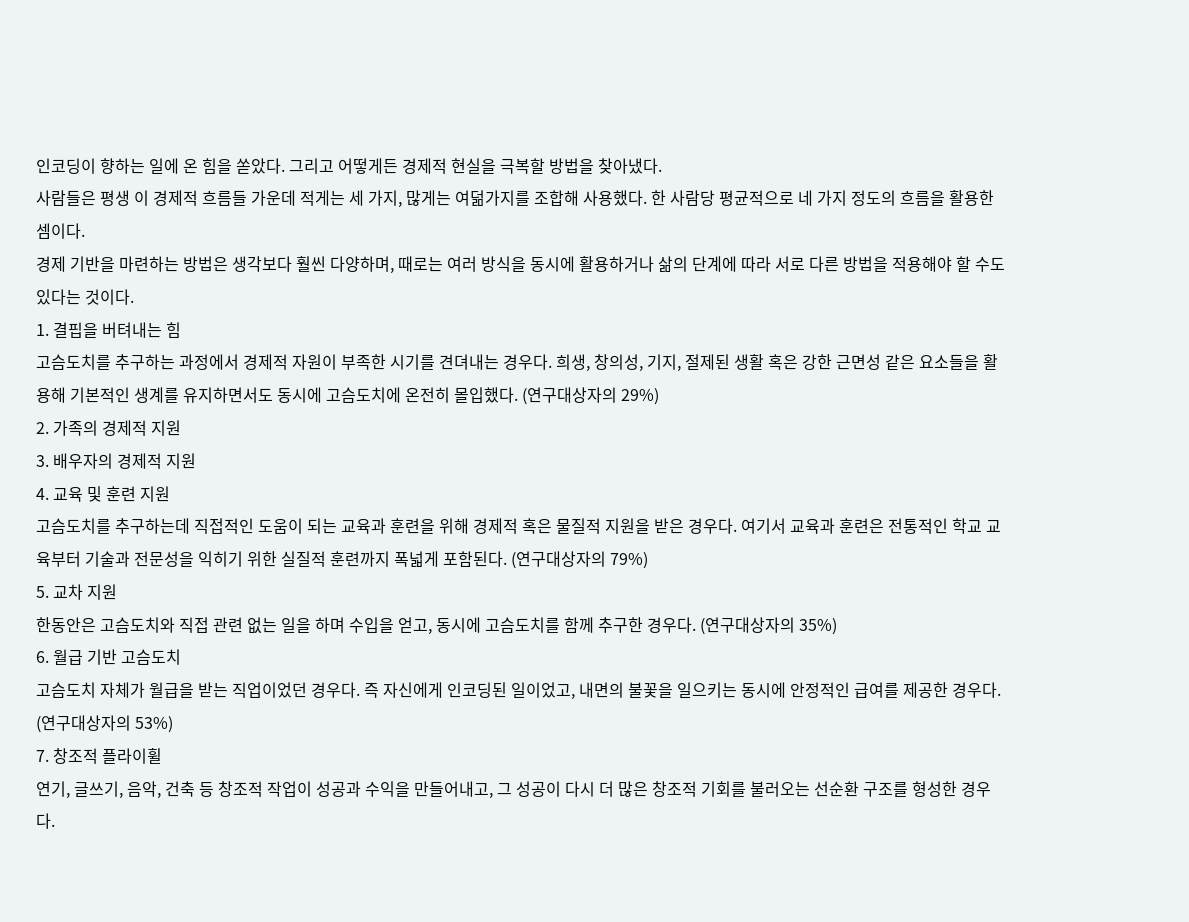인코딩이 향하는 일에 온 힘을 쏟았다. 그리고 어떻게든 경제적 현실을 극복할 방법을 찾아냈다.
사람들은 평생 이 경제적 흐름들 가운데 적게는 세 가지, 많게는 여덞가지를 조합해 사용했다. 한 사람당 평균적으로 네 가지 정도의 흐름을 활용한 셈이다.
경제 기반을 마련하는 방법은 생각보다 훨씬 다양하며, 때로는 여러 방식을 동시에 활용하거나 삶의 단계에 따라 서로 다른 방법을 적용해야 할 수도 있다는 것이다.
1. 결핍을 버텨내는 힘
고슴도치를 추구하는 과정에서 경제적 자원이 부족한 시기를 견뎌내는 경우다. 희생, 창의성, 기지, 절제된 생활 혹은 강한 근면성 같은 요소들을 활용해 기본적인 생계를 유지하면서도 동시에 고슴도치에 온전히 몰입했다. (연구대상자의 29%)
2. 가족의 경제적 지원
3. 배우자의 경제적 지원
4. 교육 및 훈련 지원
고슴도치를 추구하는데 직접적인 도움이 되는 교육과 훈련을 위해 경제적 혹은 물질적 지원을 받은 경우다. 여기서 교육과 훈련은 전통적인 학교 교육부터 기술과 전문성을 익히기 위한 실질적 훈련까지 폭넓게 포함된다. (연구대상자의 79%)
5. 교차 지원
한동안은 고슴도치와 직접 관련 없는 일을 하며 수입을 얻고, 동시에 고슴도치를 함께 추구한 경우다. (연구대상자의 35%)
6. 월급 기반 고슴도치
고슴도치 자체가 월급을 받는 직업이었던 경우다. 즉 자신에게 인코딩된 일이었고, 내면의 불꽃을 일으키는 동시에 안정적인 급여를 제공한 경우다. (연구대상자의 53%)
7. 창조적 플라이휠
연기, 글쓰기, 음악, 건축 등 창조적 작업이 성공과 수익을 만들어내고, 그 성공이 다시 더 많은 창조적 기회를 불러오는 선순환 구조를 형성한 경우다.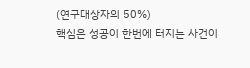(연구대상자의 50%)
핵심은 성공이 한번에 터지는 사건이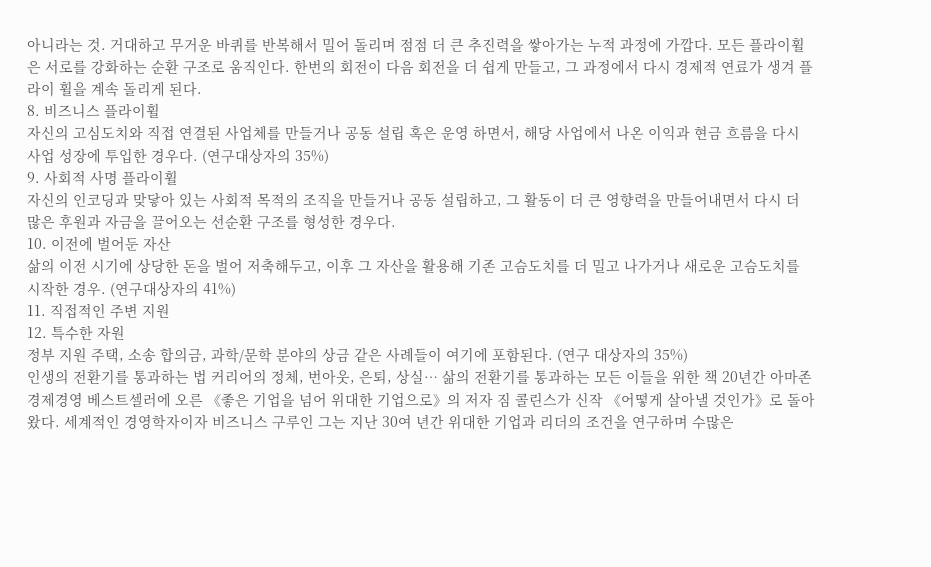아니라는 것. 거대하고 무거운 바퀴를 반복해서 밀어 돌리며 점점 더 큰 추진력을 쌓아가는 누적 과정에 가깝다. 모든 플라이휠은 서로를 강화하는 순환 구조로 움직인다. 한번의 회전이 다음 회전을 더 쉽게 만들고, 그 과정에서 다시 경제적 연료가 생겨 플라이 휠을 계속 돌리게 된다.
8. 비즈니스 플라이휠
자신의 고심도치와 직접 연결된 사업체를 만들거나 공동 설립 혹은 운영 하면서, 해당 사업에서 나온 이익과 현금 흐름을 다시 사업 성장에 투입한 경우다. (연구대상자의 35%)
9. 사회적 사명 플라이휠
자신의 인코딩과 맞닿아 있는 사회적 목적의 조직을 만들거나 공동 설립하고, 그 활동이 더 큰 영향력을 만들어내면서 다시 더 많은 후원과 자금을 끌어오는 선순환 구조를 형성한 경우다.
10. 이전에 벌어둔 자산
삶의 이전 시기에 상당한 돈을 벌어 저축해두고, 이후 그 자산을 활용해 기존 고슴도치를 더 밀고 나가거나 새로운 고슴도치를 시작한 경우. (연구대상자의 41%)
11. 직접적인 주변 지원
12. 특수한 자원
정부 지원 주택, 소송 합의금, 과학/문학 분야의 상금 같은 사례들이 여기에 포함된다. (연구 대상자의 35%)
인생의 전환기를 통과하는 법 커리어의 정체, 번아웃, 은퇴, 상실… 삶의 전환기를 통과하는 모든 이들을 위한 책 20년간 아마존 경제경영 베스트셀러에 오른 《좋은 기업을 넘어 위대한 기업으로》의 저자 짐 콜린스가 신작 《어떻게 살아낼 것인가》로 돌아왔다. 세계적인 경영학자이자 비즈니스 구루인 그는 지난 30여 년간 위대한 기업과 리더의 조건을 연구하며 수많은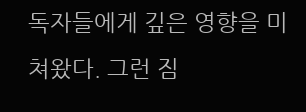독자들에게 깊은 영향을 미쳐왔다. 그런 짐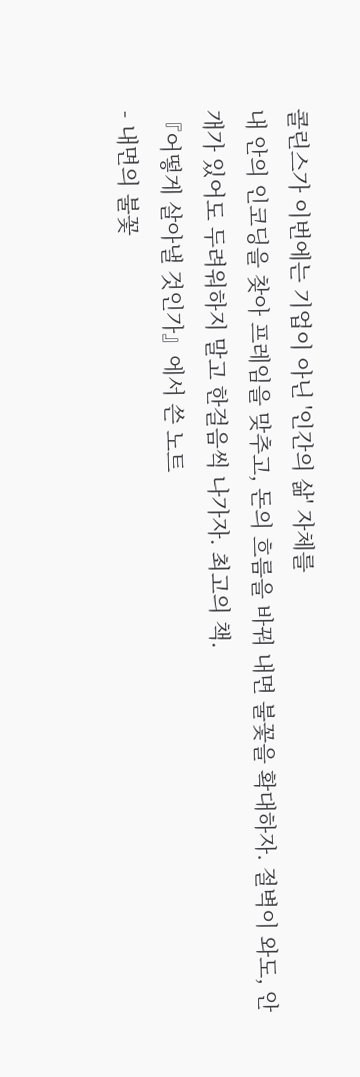콜린스가 이번에는 기업이 아닌 '인간의 삶' 자체를
내 안의 인코딩을 찾아 프레임을 맞추고, 돈의 흐름을 바꿔 내면 불꽃을 확대하자. 절벽이 와도, 안개가 있어도 두려워하지 말고 한걸음씩 나가자. 최고의 책.
『어떻게 살아낼 것인가』에서 쓴 노트
- 내면의 불꽃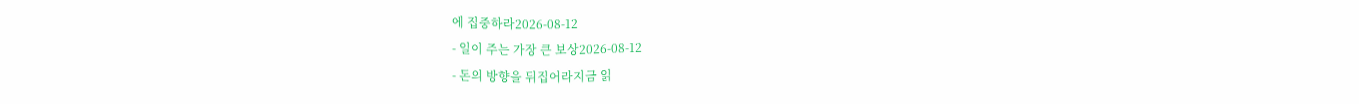에 집중하라2026-08-12
- 일이 주는 가장 큰 보상2026-08-12
- 돈의 방향을 뒤집어라지금 읽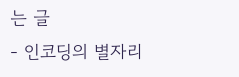는 글
- 인코딩의 별자리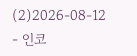(2)2026-08-12
- 인코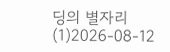딩의 별자리 (1)2026-08-12